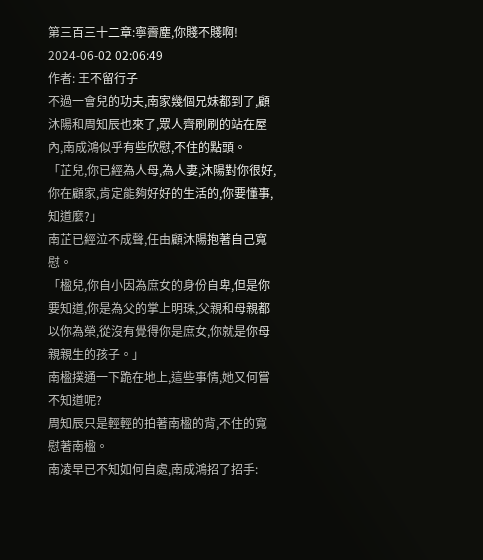第三百三十二章:寧霽塵,你賤不賤啊!
2024-06-02 02:06:49
作者: 王不留行子
不過一會兒的功夫,南家幾個兄妹都到了,顧沐陽和周知辰也來了,眾人齊刷刷的站在屋內,南成鴻似乎有些欣慰,不住的點頭。
「芷兒,你已經為人母,為人妻,沐陽對你很好,你在顧家,肯定能夠好好的生活的,你要懂事,知道麼?」
南芷已經泣不成聲,任由顧沐陽抱著自己寬慰。
「楹兒,你自小因為庶女的身份自卑,但是你要知道,你是為父的掌上明珠,父親和母親都以你為榮,從沒有覺得你是庶女,你就是你母親親生的孩子。」
南楹撲通一下跪在地上,這些事情,她又何嘗不知道呢?
周知辰只是輕輕的拍著南楹的背,不住的寬慰著南楹。
南凌早已不知如何自處,南成鴻招了招手: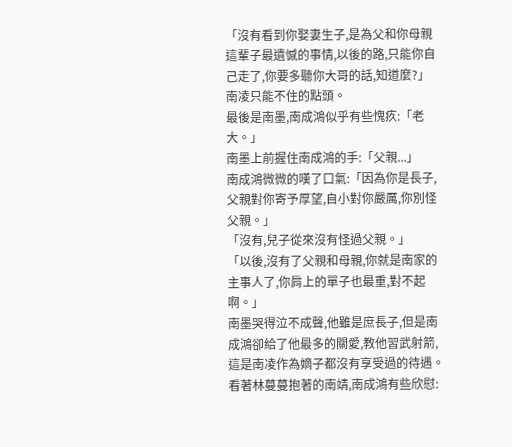「沒有看到你娶妻生子,是為父和你母親這輩子最遺憾的事情,以後的路,只能你自己走了,你要多聽你大哥的話,知道麼?」
南凌只能不住的點頭。
最後是南墨,南成鴻似乎有些愧疚:「老大。」
南墨上前握住南成鴻的手:「父親...」
南成鴻微微的嘆了口氣:「因為你是長子,父親對你寄予厚望,自小對你嚴厲,你別怪父親。」
「沒有,兒子從來沒有怪過父親。」
「以後,沒有了父親和母親,你就是南家的主事人了,你肩上的單子也最重,對不起啊。」
南墨哭得泣不成聲,他雖是庶長子,但是南成鴻卻給了他最多的關愛,教他習武射箭,這是南凌作為嫡子都沒有享受過的待遇。
看著林蔓蔓抱著的南靖,南成鴻有些欣慰: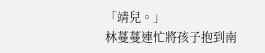「靖兒。」
林蔓蔓連忙將孩子抱到南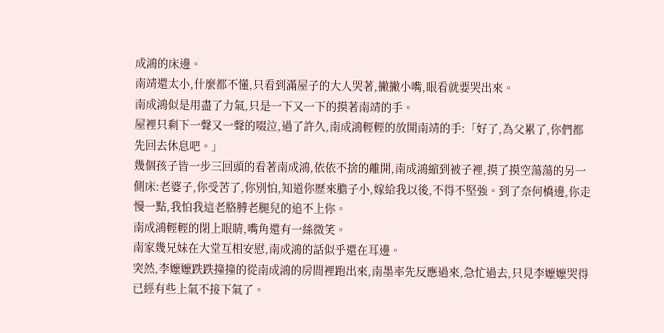成鴻的床邊。
南靖還太小,什麼都不懂,只看到滿屋子的大人哭著,撇撇小嘴,眼看就要哭出來。
南成鴻似是用盡了力氣,只是一下又一下的摸著南靖的手。
屋裡只剩下一聲又一聲的啜泣,過了許久,南成鴻輕輕的放開南靖的手:「好了,為父累了,你們都先回去休息吧。」
幾個孩子皆一步三回頭的看著南成鴻,依依不捨的離開,南成鴻縮到被子裡,摸了摸空蕩蕩的另一側床:老婆子,你受苦了,你別怕,知道你歷來膽子小,嫁給我以後,不得不堅強。到了奈何橋邊,你走慢一點,我怕我這老胳膊老腿兒的追不上你。
南成鴻輕輕的閉上眼睛,嘴角還有一絲微笑。
南家幾兄妹在大堂互相安慰,南成鴻的話似乎還在耳邊。
突然,李嬤嬤跌跌撞撞的從南成鴻的房間裡跑出來,南墨率先反應過來,急忙過去,只見李嬤嬤哭得已經有些上氣不接下氣了。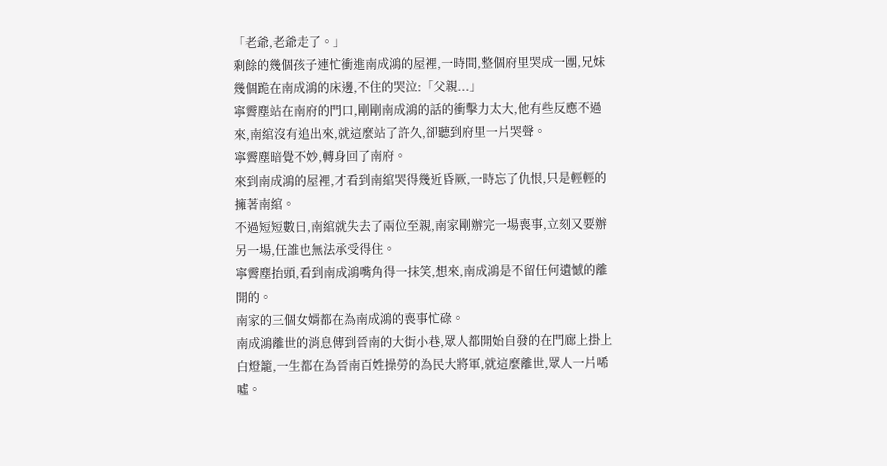「老爺,老爺走了。」
剩餘的幾個孩子連忙衝進南成鴻的屋裡,一時間,整個府里哭成一團,兄妹幾個跪在南成鴻的床邊,不住的哭泣:「父親...」
寧霽塵站在南府的門口,剛剛南成鴻的話的衝擊力太大,他有些反應不過來,南綰沒有追出來,就這麼站了許久,卻聽到府里一片哭聲。
寧霽塵暗覺不妙,轉身回了南府。
來到南成鴻的屋裡,才看到南綰哭得幾近昏厥,一時忘了仇恨,只是輕輕的擁著南綰。
不過短短數日,南綰就失去了兩位至親,南家剛辦完一場喪事,立刻又要辦另一場,任誰也無法承受得住。
寧霽塵抬頭,看到南成鴻嘴角得一抹笑,想來,南成鴻是不留任何遺憾的離開的。
南家的三個女婿都在為南成鴻的喪事忙碌。
南成鴻離世的消息傳到晉南的大街小巷,眾人都開始自發的在門廊上掛上白燈籠,一生都在為晉南百姓操勞的為民大將軍,就這麼離世,眾人一片唏噓。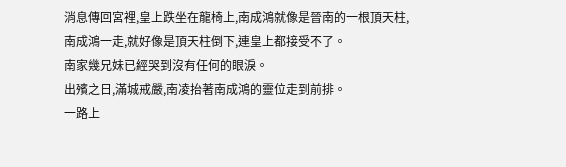消息傳回宮裡,皇上跌坐在龍椅上,南成鴻就像是晉南的一根頂天柱,南成鴻一走,就好像是頂天柱倒下,連皇上都接受不了。
南家幾兄妹已經哭到沒有任何的眼淚。
出殯之日,滿城戒嚴,南凌抬著南成鴻的靈位走到前排。
一路上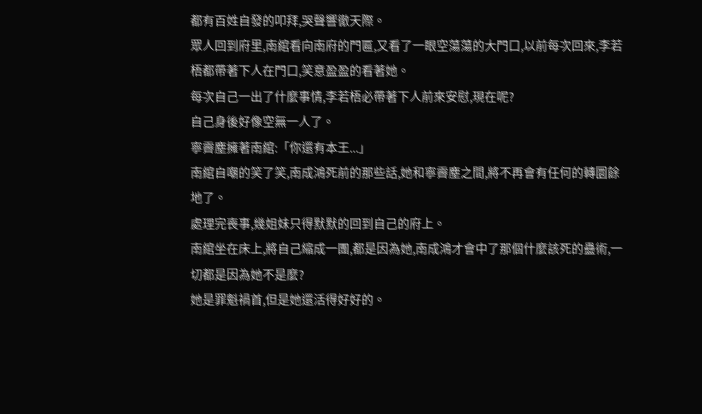都有百姓自發的叩拜,哭聲響徹天際。
眾人回到府里,南綰看向南府的門匾,又看了一眼空蕩蕩的大門口,以前每次回來,李若梧都帶著下人在門口,笑意盈盈的看著她。
每次自己一出了什麼事情,李若梧必帶著下人前來安慰,現在呢?
自己身後好像空無一人了。
寧霽塵擁著南綰:「你還有本王...」
南綰自嘲的笑了笑,南成鴻死前的那些話,她和寧霽塵之間,將不再會有任何的轉圜餘地了。
處理完喪事,幾姐妹只得默默的回到自己的府上。
南綰坐在床上,將自己縮成一團,都是因為她,南成鴻才會中了那個什麼該死的蠱術,一切都是因為她不是麼?
她是罪魁禍首,但是她還活得好好的。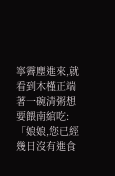寧霽塵進來,就看到木槿正端著一碗清粥想要餵南綰吃:「娘娘,您已經幾日沒有進食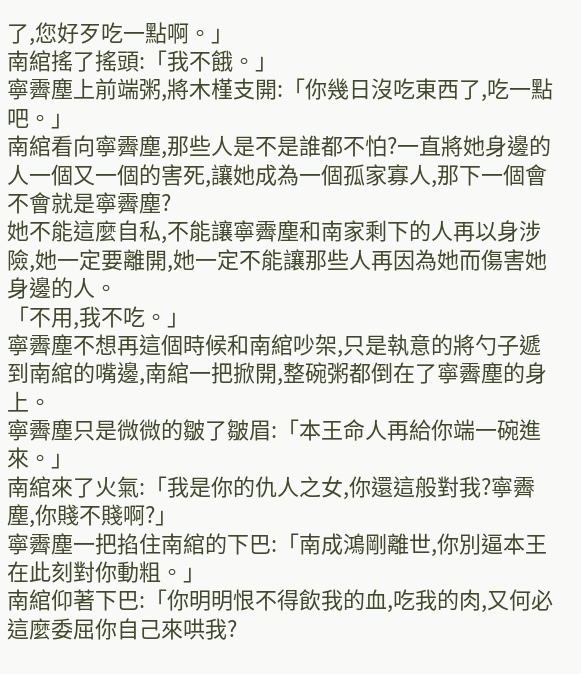了,您好歹吃一點啊。」
南綰搖了搖頭:「我不餓。」
寧霽塵上前端粥,將木槿支開:「你幾日沒吃東西了,吃一點吧。」
南綰看向寧霽塵,那些人是不是誰都不怕?一直將她身邊的人一個又一個的害死,讓她成為一個孤家寡人,那下一個會不會就是寧霽塵?
她不能這麼自私,不能讓寧霽塵和南家剩下的人再以身涉險,她一定要離開,她一定不能讓那些人再因為她而傷害她身邊的人。
「不用,我不吃。」
寧霽塵不想再這個時候和南綰吵架,只是執意的將勺子遞到南綰的嘴邊,南綰一把掀開,整碗粥都倒在了寧霽塵的身上。
寧霽塵只是微微的皺了皺眉:「本王命人再給你端一碗進來。」
南綰來了火氣:「我是你的仇人之女,你還這般對我?寧霽塵,你賤不賤啊?」
寧霽塵一把掐住南綰的下巴:「南成鴻剛離世,你別逼本王在此刻對你動粗。」
南綰仰著下巴:「你明明恨不得飲我的血,吃我的肉,又何必這麼委屈你自己來哄我?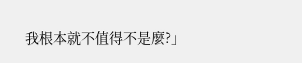我根本就不值得不是麼?」